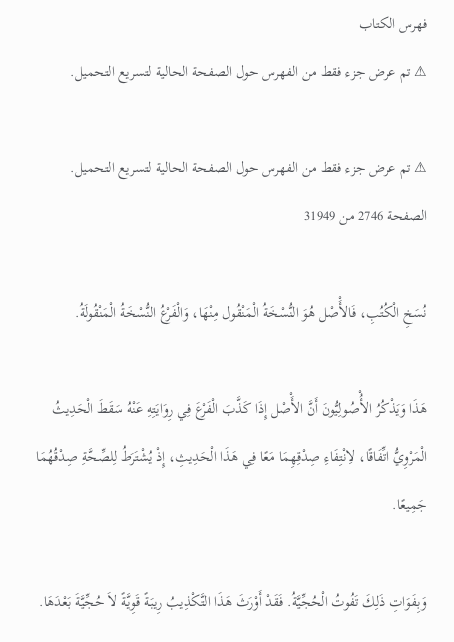فهرس الكتاب
⚠ تم عرض جزء فقط من الفهرس حول الصفحة الحالية لتسريع التحميل.

⚠ تم عرض جزء فقط من الفهرس حول الصفحة الحالية لتسريع التحميل.
الصفحة 2746 من 31949

نُسَخِ الْكُتُبِ، فَالأَْصْل هُوَ النُّسْخَةُ الْمَنْقُول مِنْهَا، وَالْفَرْعُ النُّسْخَةُ الْمَنْقُولَةُ.

هَذَا وَيَذْكُرُ الأُْصُولِيُّونَ أَنَّ الأَْصْل إِذَا كَذَّبَ الْفَرْعَ فِي رِوَايَتِهِ عَنْهُ سَقَطَ الْحَدِيثُ الْمَرْوِيُّ اتِّفَاقًا، لاِنْتِفَاءِ صِدْقِهِمَا مَعًا فِي هَذَا الْحَدِيثِ، إِذْ يُشْتَرَطُ لِلصِّحَّةِ صِدْقُهُمَا جَمِيعًا.

وَبِفَوَاتِ ذَلِكَ تَفُوتُ الْحُجِّيَّةُ. فَقَدْ أَوْرَثَ هَذَا التَّكْذِيبُ رِيبَةً قَوِيَّةً لاَ حُجِّيَّةَ بَعْدَهَا.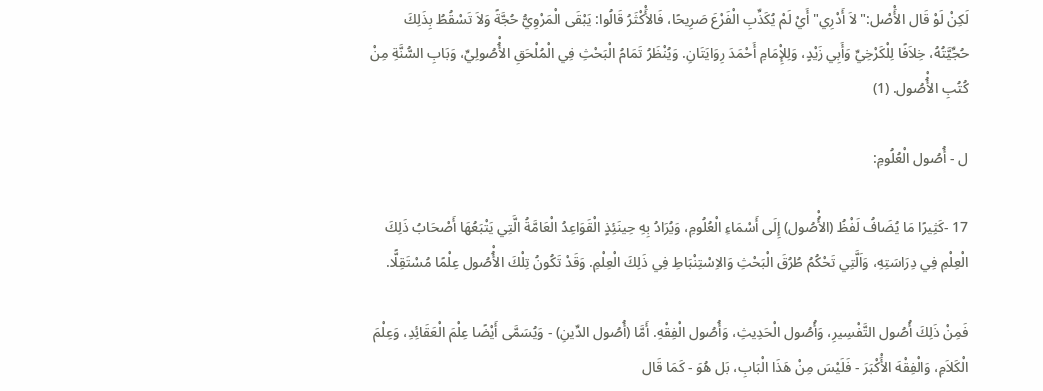لَكِنْ لَوْ قَال الأَْصْل:"لاَ أَدْرِي"أَيْ لَمْ يُكَذِّبِ الْفَرْعَ صَرِيحًا، فَالأَْكْثَرُ قَالُوا: يَبْقَى الْمَرْوِيُّ حُجَّةً وَلاَ تَسْقُطُ بِذَلِكَ حُجِّيَّتُهُ، خِلاَفًا لِلْكَرْخِيِّ وَأَبِي زَيْدٍ، وَلِلإِْمَامِ أَحْمَدَ رِوَايَتَانِ. وَيُنْظَرُ تَمَامُ الْبَحْثِ فِي الْمُلْحَقِ الأُْصُولِيِّ، وَبَابِ السُّنَّةِ مِنْ كُتُبِ الأُْصُول. (1)

ل - أُصُول الْعُلُومِ:

17 -كَثِيرًا مَا يُضَافُ لَفْظُ (الأُْصُول) إِلَى أَسْمَاءِ الْعُلُومِ، وَيُرَادُ بِهِ حِينَئِذٍ الْقَوَاعِدُ الْعَامَّةُ الَّتِي يَتْبَعُهَا أَصْحَابُ ذَلِكَ الْعِلْمِ فِي دِرَاسَتِهِ، وَاَلَّتِي تَحْكُمُ طُرُقَ الْبَحْثِ وَالاِسْتِنْبَاطِ فِي ذَلِكَ الْعِلْمِ. وَقَدْ تَكُونُ تِلْكَ الأُْصُول عِلْمًا مُسْتَقِلًّا.

فَمِنْ ذَلِكَ أُصُول التَّفْسِيرِ، وَأُصُول الْحَدِيثِ، وَأُصُول الْفِقْهِ. أَمَّا (أُصُول الدِّينِ) - وَيُسَمَّى أَيْضًا عِلْمَ الْعَقَائِدِ، وَعِلْمَ الْكَلاَمِ، وَالْفِقْهَ الأَْكْبَرَ - فَلَيْسَ مِنْ هَذَا الْبَابِ، بَل هُوَ - كَمَا قَال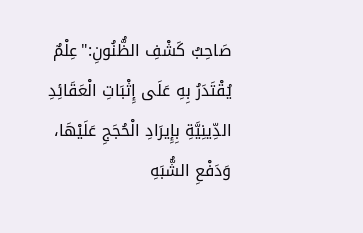صَاحِبُ كَشْفِ الظُّنُونِ:"عِلْمٌ يُقْتَدَرُ بِهِ عَلَى إِثْبَاتِ الْعَقَائِدِ الدِّينِيَّةِ بِإِيرَادِ الْحُجَجِ عَلَيْهَا، وَدَفْعِ الشُّبَهِ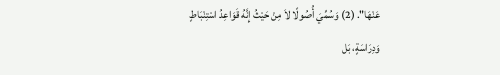عَنْهَا". (2) وَسُمِّيَ أُصُولًا لاَ مِنْ حَيْثُ إِنَّهُ قَوَاعِدُ اسْتِنْبَاطٍ وَدِرَاسَةٍ، بَل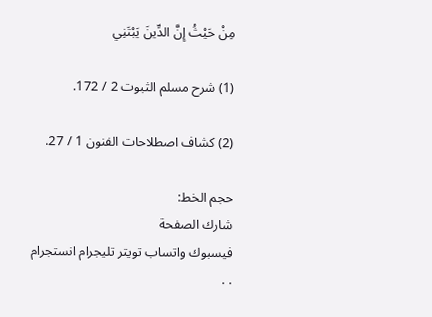مِنْ حَيْثُ إِنَّ الدِّينَ يَبْتَنِي

(1) شرح مسلم الثبوت 2 / 172.

(2) كشاف اصطلاحات الفنون 1 / 27.

حجم الخط:
شارك الصفحة
فيسبوك واتساب تويتر تليجرام انستجرام
. .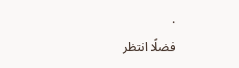.
فضلًا انتظر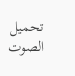تحميل الصوت